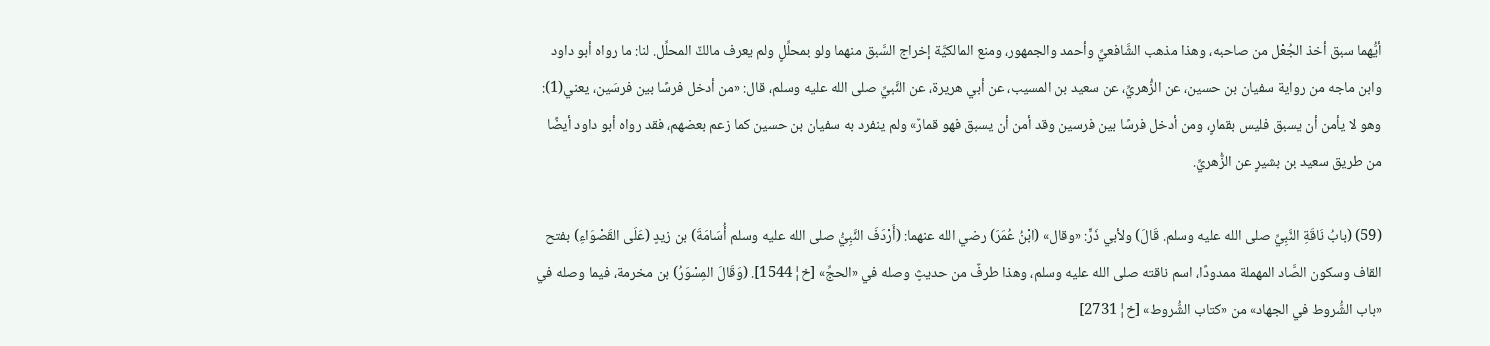أيُّهما سبق أخذ الجُعْل من صاحبه، وهذا مذهب الشَّافعيِّ وأحمد والجمهور، ومنع المالكيَّة إخراج السَّبق منهما ولو بمحلِّلٍ ولم يعرف مالكٌ المحلِّل. لنا: ما رواه أبو داود وابن ماجه من رواية سفيان بن حسين، عن الزُّهريِّ، عن سعيد بن المسيب، عن أبي هريرة، عن النَّبيِّ صلى الله عليه وسلم، قال: «من أدخل فرسًا بين فرسَين، يعني(1): وهو لا يأمن أن يسبق فليس بقمارٍ، ومن أدخل فرسًا بين فرسين وقد أمن أن يسبق فهو قمارٌ» ولم ينفرد به سفيان بن حسين كما زعم بعضهم، فقد رواه أبو داود أيضًا من طريق سعيد بن بشيرٍ عن الزُّهريِّ.

(59) (بابُ نَاقَةِ النَّبِيِّ صلى الله عليه وسلم. قَالَ) ولأبي ذَرٍّ: «وقال» (ابْنُ عُمَرَ) رضي الله عنهما: (أَرْدَفَ النَّبِيُّ صلى الله عليه وسلم أُسَامَةَ) بن زيدٍ (عَلَى القَصْوَاءِ) بفتح القاف وسكون الصَّاد المهملة ممدودًا، اسم ناقته صلى الله عليه وسلم، وهذا طرفٌ من حديثٍ وصله في «الحجِّ» [خ¦1544]. (وَقَالَ المِسْوَرُ) بن مخرمة، فيما وصله في «باب الشُّروط في الجهاد» من «كتاب الشُّروط» [خ¦2731]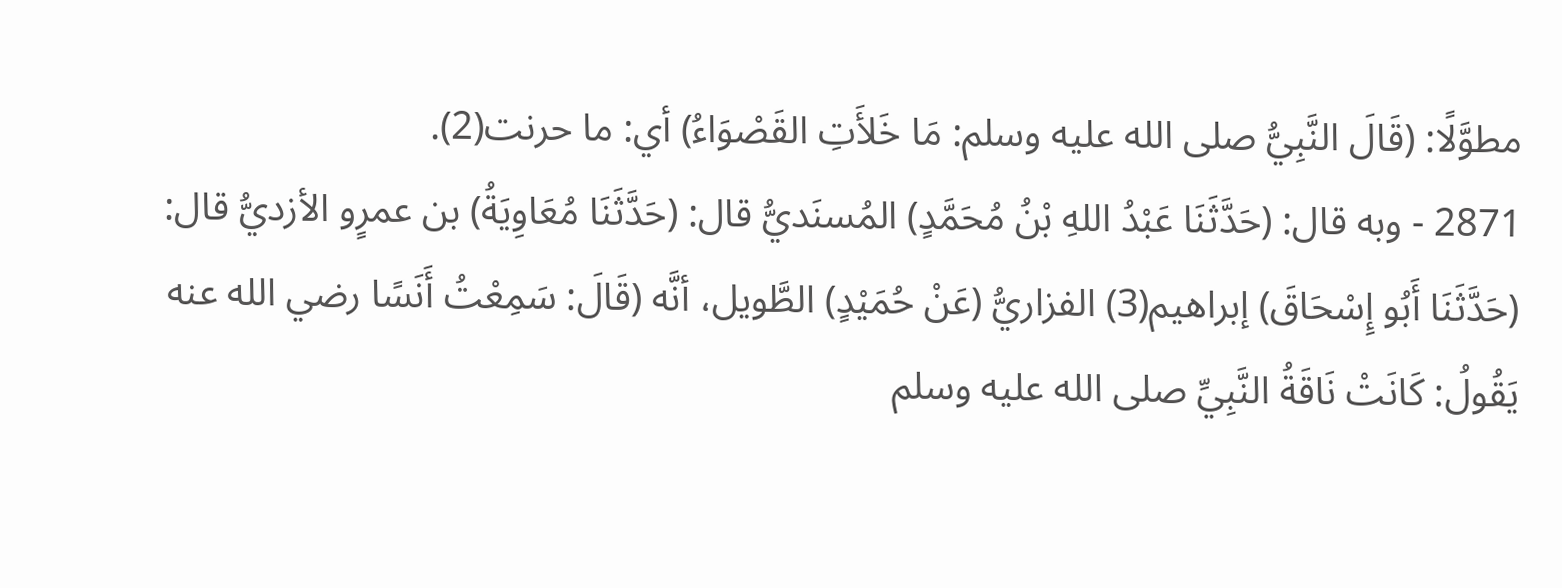مطوَّلًا: (قَالَ النَّبِيُّ صلى الله عليه وسلم: مَا خَلأَتِ القَصْوَاءُ) أي: ما حرنت(2).
2871 - وبه قال: (حَدَّثَنَا عَبْدُ اللهِ بْنُ مُحَمَّدٍ) المُسنَديُّ قال: (حَدَّثَنَا مُعَاوِيَةُ) بن عمرٍو الأزديُّ قال: (حَدَّثَنَا أَبُو إِسْحَاقَ) إبراهيم(3) الفزاريُّ (عَنْ حُمَيْدٍ) الطَّويل، أنَّه (قَالَ: سَمِعْتُ أَنَسًا رضي الله عنه يَقُولُ: كَانَتْ نَاقَةُ النَّبِيِّ صلى الله عليه وسلم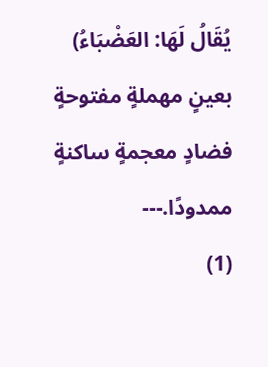يُقَالُ لَهَا: العَضْبَاءُ) بعينٍ مهملةٍ مفتوحةٍ فضادٍ معجمةٍ ساكنةٍ ممدودًا.---
(1)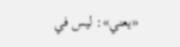«يعني»: ليس في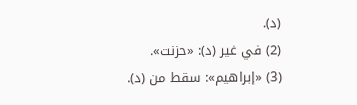(د).
(2) في غير (د): «حزنت».
(3) «إبراهيم»: سقط من (د).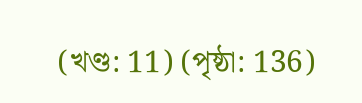(খণ্ড: 11) (পৃষ্ঠা: 136)